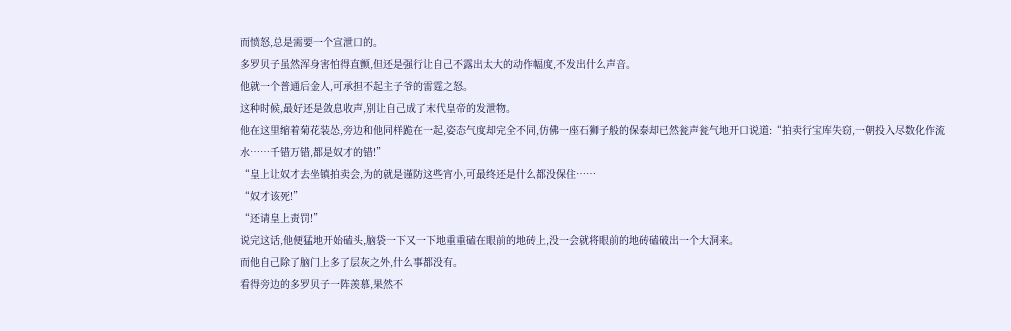而愤怒,总是需要一个宣泄口的。
多罗贝子虽然浑身害怕得直颤,但还是强行让自己不露出太大的动作幅度,不发出什么声音。
他就一个普通后金人,可承担不起主子爷的雷霆之怒。
这种时候,最好还是敛息收声,别让自己成了末代皇帝的发泄物。
他在这里缩着菊花装怂,旁边和他同样跪在一起,姿态气度却完全不同,仿佛一座石狮子般的保泰却已然瓮声瓮气地开口说道:“拍卖行宝库失窃,一朝投入尽数化作流水……千错万错,都是奴才的错!”
“皇上让奴才去坐镇拍卖会,为的就是谨防这些宵小,可最终还是什么都没保住……
“奴才该死!”
“还请皇上责罚!”
说完这话,他便猛地开始磕头,脑袋一下又一下地重重磕在眼前的地砖上,没一会就将眼前的地砖磕破出一个大洞来。
而他自己除了脑门上多了层灰之外,什么事都没有。
看得旁边的多罗贝子一阵羡慕,果然不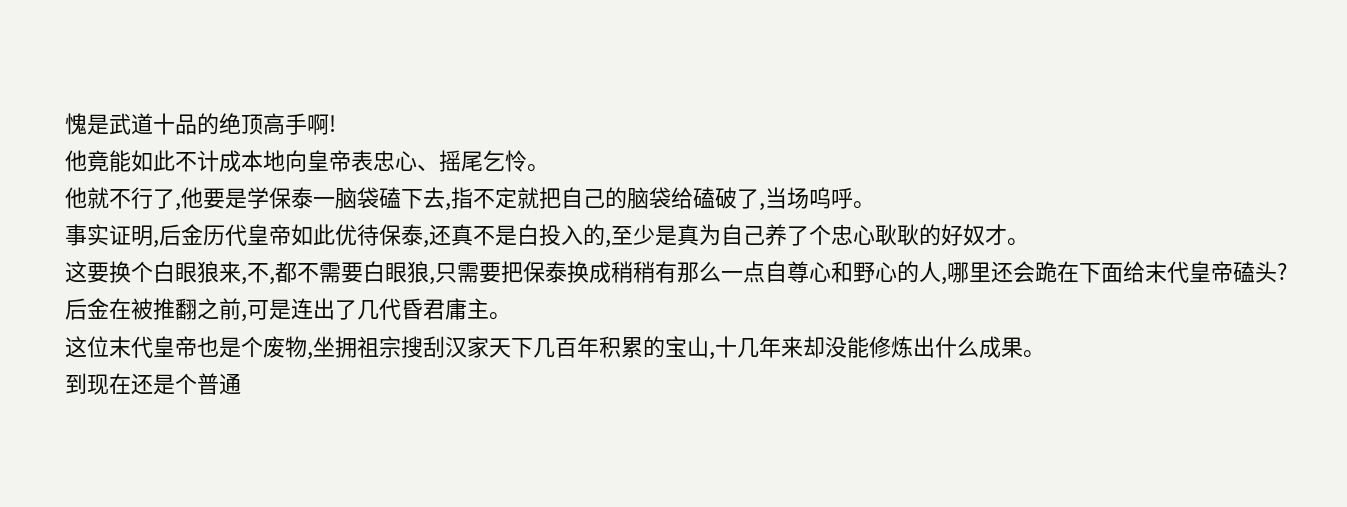愧是武道十品的绝顶高手啊!
他竟能如此不计成本地向皇帝表忠心、摇尾乞怜。
他就不行了,他要是学保泰一脑袋磕下去,指不定就把自己的脑袋给磕破了,当场呜呼。
事实证明,后金历代皇帝如此优待保泰,还真不是白投入的,至少是真为自己养了个忠心耿耿的好奴才。
这要换个白眼狼来,不,都不需要白眼狼,只需要把保泰换成稍稍有那么一点自尊心和野心的人,哪里还会跪在下面给末代皇帝磕头?
后金在被推翻之前,可是连出了几代昏君庸主。
这位末代皇帝也是个废物,坐拥祖宗搜刮汉家天下几百年积累的宝山,十几年来却没能修炼出什么成果。
到现在还是个普通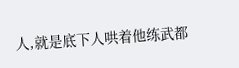人,就是底下人哄着他练武都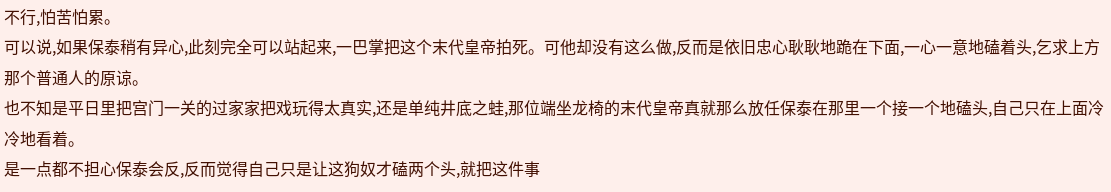不行,怕苦怕累。
可以说,如果保泰稍有异心,此刻完全可以站起来,一巴掌把这个末代皇帝拍死。可他却没有这么做,反而是依旧忠心耿耿地跪在下面,一心一意地磕着头,乞求上方那个普通人的原谅。
也不知是平日里把宫门一关的过家家把戏玩得太真实,还是单纯井底之蛙,那位端坐龙椅的末代皇帝真就那么放任保泰在那里一个接一个地磕头,自己只在上面冷冷地看着。
是一点都不担心保泰会反,反而觉得自己只是让这狗奴才磕两个头,就把这件事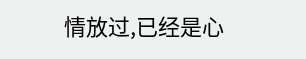情放过,已经是心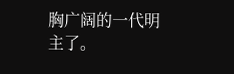胸广阔的一代明主了。